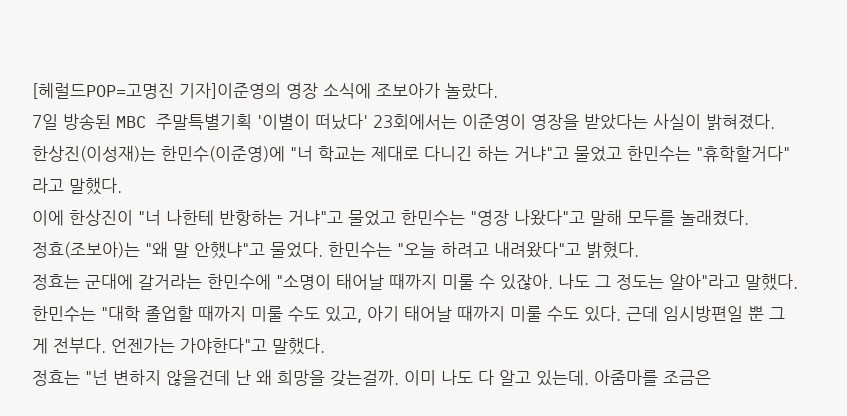[헤럴드POP=고명진 기자]이준영의 영장 소식에 조보아가 놀랐다.
7일 방송된 MBC 주말특별기획 '이별이 떠났다' 23회에서는 이준영이 영장을 받았다는 사실이 밝혀졌다.
한상진(이성재)는 한민수(이준영)에 "너 학교는 제대로 다니긴 하는 거냐"고 물었고 한민수는 "휴학할거다"라고 말했다.
이에 한상진이 "너 나한테 반항하는 거냐"고 물었고 한민수는 "영장 나왔다"고 말해 모두를 놀래켰다.
정효(조보아)는 "왜 말 안했냐"고 물었다. 한민수는 "오늘 하려고 내려왔다"고 밝혔다.
정효는 군대에 갈거라는 한민수에 "소명이 태어날 때까지 미룰 수 있잖아. 나도 그 정도는 알아"라고 말했다.
한민수는 "대학 졸업할 때까지 미룰 수도 있고, 아기 태어날 때까지 미룰 수도 있다. 근데 임시방편일 뿐 그게 전부다. 언젠가는 가야한다"고 말했다.
정효는 "넌 변하지 않을건데 난 왜 희망을 갖는걸까. 이미 나도 다 알고 있는데. 아줌마를 조금은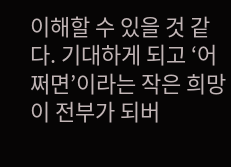이해할 수 있을 것 같다. 기대하게 되고 ‘어쩌면’이라는 작은 희망이 전부가 되버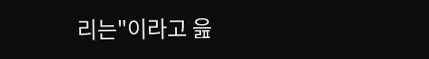리는"이라고 읊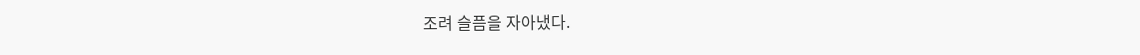조려 슬픔을 자아냈다.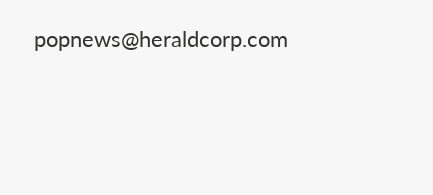popnews@heraldcorp.com